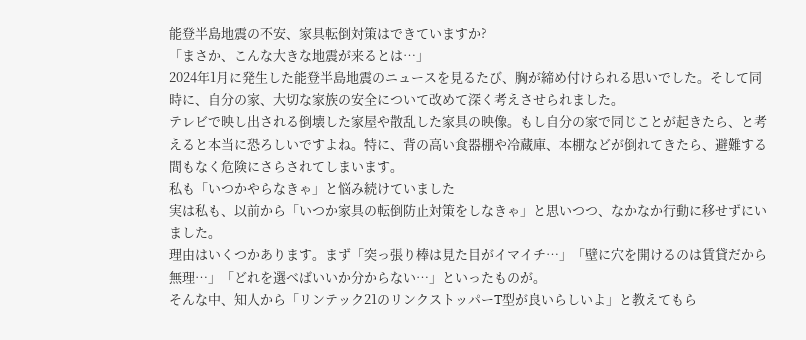能登半島地震の不安、家具転倒対策はできていますか?
「まさか、こんな大きな地震が来るとは…」
2024年1月に発生した能登半島地震のニュースを見るたび、胸が締め付けられる思いでした。そして同時に、自分の家、大切な家族の安全について改めて深く考えさせられました。
テレビで映し出される倒壊した家屋や散乱した家具の映像。もし自分の家で同じことが起きたら、と考えると本当に恐ろしいですよね。特に、背の高い食器棚や冷蔵庫、本棚などが倒れてきたら、避難する間もなく危険にさらされてしまいます。
私も「いつかやらなきゃ」と悩み続けていました
実は私も、以前から「いつか家具の転倒防止対策をしなきゃ」と思いつつ、なかなか行動に移せずにいました。
理由はいくつかあります。まず「突っ張り棒は見た目がイマイチ…」「壁に穴を開けるのは賃貸だから無理…」「どれを選べばいいか分からない…」といったものが。
そんな中、知人から「リンテック21のリンクストッパーT型が良いらしいよ」と教えてもら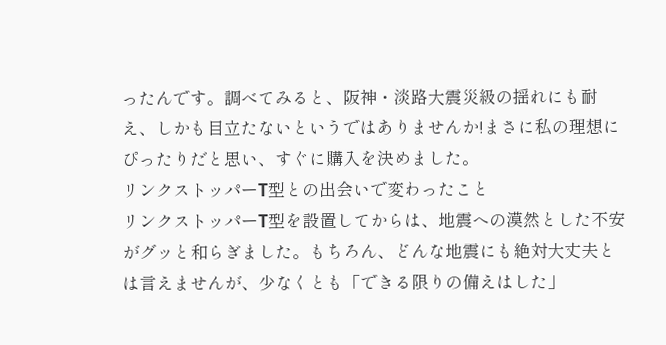ったんです。調べてみると、阪神・淡路大震災級の揺れにも耐え、しかも目立たないというではありませんか!まさに私の理想にぴったりだと思い、すぐに購入を決めました。
リンクストッパーT型との出会いで変わったこと
リンクストッパーT型を設置してからは、地震への漠然とした不安がグッと和らぎました。もちろん、どんな地震にも絶対大丈夫とは言えませんが、少なくとも「できる限りの備えはした」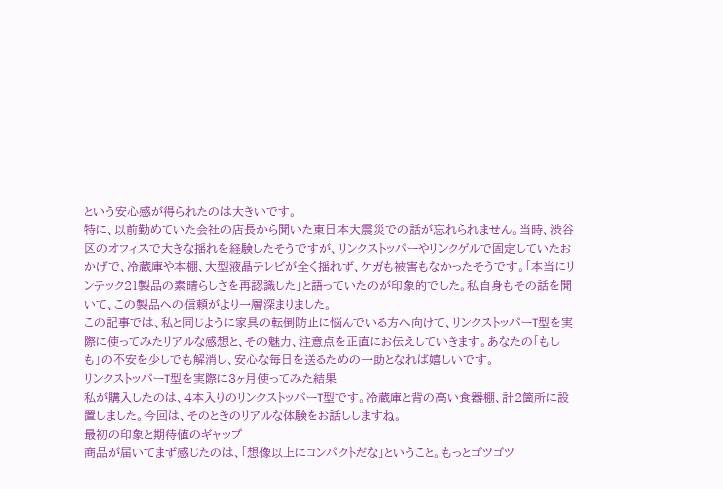という安心感が得られたのは大きいです。
特に、以前勤めていた会社の店長から聞いた東日本大震災での話が忘れられません。当時、渋谷区のオフィスで大きな揺れを経験したそうですが、リンクストッパーやリンクゲルで固定していたおかげで、冷蔵庫や本棚、大型液晶テレビが全く揺れず、ケガも被害もなかったそうです。「本当にリンテック21製品の素晴らしさを再認識した」と語っていたのが印象的でした。私自身もその話を聞いて、この製品への信頼がより一層深まりました。
この記事では、私と同じように家具の転倒防止に悩んでいる方へ向けて、リンクストッパーT型を実際に使ってみたリアルな感想と、その魅力、注意点を正直にお伝えしていきます。あなたの「もしも」の不安を少しでも解消し、安心な毎日を送るための一助となれば嬉しいです。
リンクストッパーT型を実際に3ヶ月使ってみた結果
私が購入したのは、4本入りのリンクストッパーT型です。冷蔵庫と背の高い食器棚、計2箇所に設置しました。今回は、そのときのリアルな体験をお話ししますね。
最初の印象と期待値のギャップ
商品が届いてまず感じたのは、「想像以上にコンパクトだな」ということ。もっとゴツゴツ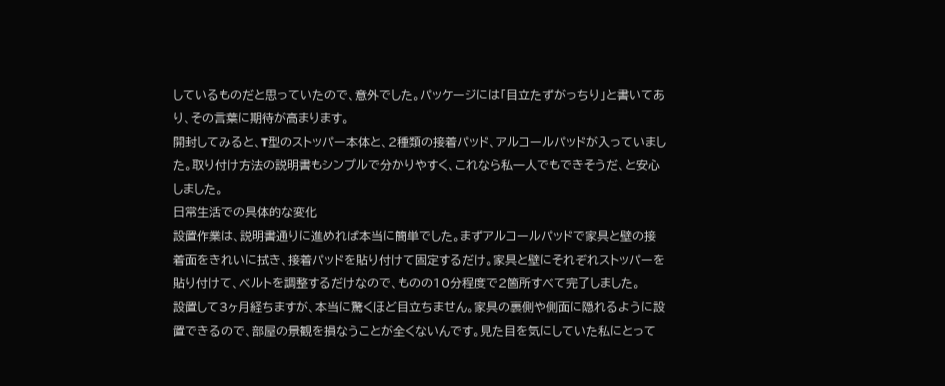しているものだと思っていたので、意外でした。パッケージには「目立たずがっちり」と書いてあり、その言葉に期待が高まります。
開封してみると、T型のストッパー本体と、2種類の接着パッド、アルコールパッドが入っていました。取り付け方法の説明書もシンプルで分かりやすく、これなら私一人でもできそうだ、と安心しました。
日常生活での具体的な変化
設置作業は、説明書通りに進めれば本当に簡単でした。まずアルコールパッドで家具と壁の接着面をきれいに拭き、接着パッドを貼り付けて固定するだけ。家具と壁にそれぞれストッパーを貼り付けて、ベルトを調整するだけなので、ものの10分程度で2箇所すべて完了しました。
設置して3ヶ月経ちますが、本当に驚くほど目立ちません。家具の裏側や側面に隠れるように設置できるので、部屋の景観を損なうことが全くないんです。見た目を気にしていた私にとって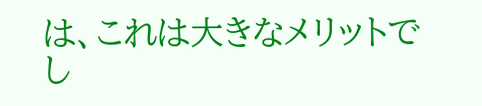は、これは大きなメリットでし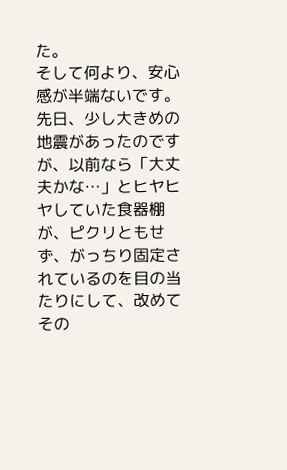た。
そして何より、安心感が半端ないです。先日、少し大きめの地震があったのですが、以前なら「大丈夫かな…」とヒヤヒヤしていた食器棚が、ピクリともせず、がっちり固定されているのを目の当たりにして、改めてその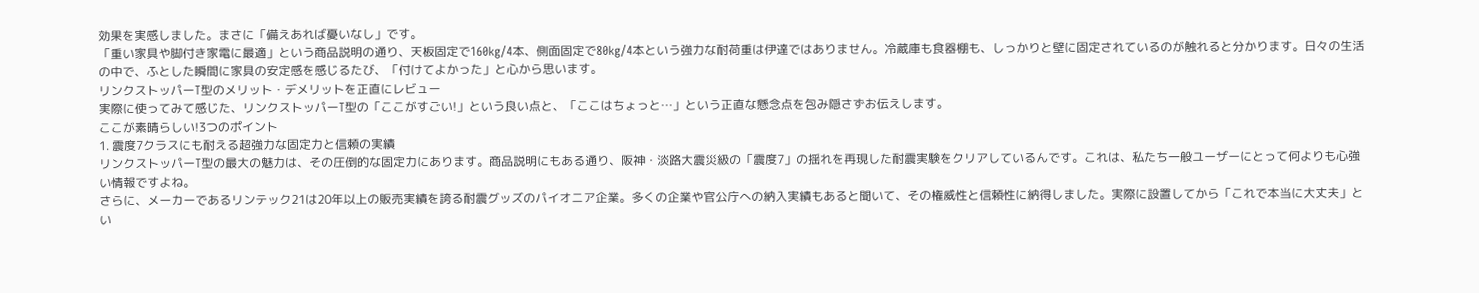効果を実感しました。まさに「備えあれば憂いなし」です。
「重い家具や脚付き家電に最適」という商品説明の通り、天板固定で160kg/4本、側面固定で80kg/4本という強力な耐荷重は伊達ではありません。冷蔵庫も食器棚も、しっかりと壁に固定されているのが触れると分かります。日々の生活の中で、ふとした瞬間に家具の安定感を感じるたび、「付けてよかった」と心から思います。
リンクストッパーT型のメリット・デメリットを正直にレビュー
実際に使ってみて感じた、リンクストッパーT型の「ここがすごい!」という良い点と、「ここはちょっと…」という正直な懸念点を包み隠さずお伝えします。
ここが素晴らしい!3つのポイント
1. 震度7クラスにも耐える超強力な固定力と信頼の実績
リンクストッパーT型の最大の魅力は、その圧倒的な固定力にあります。商品説明にもある通り、阪神・淡路大震災級の「震度7」の揺れを再現した耐震実験をクリアしているんです。これは、私たち一般ユーザーにとって何よりも心強い情報ですよね。
さらに、メーカーであるリンテック21は20年以上の販売実績を誇る耐震グッズのパイオニア企業。多くの企業や官公庁への納入実績もあると聞いて、その権威性と信頼性に納得しました。実際に設置してから「これで本当に大丈夫」とい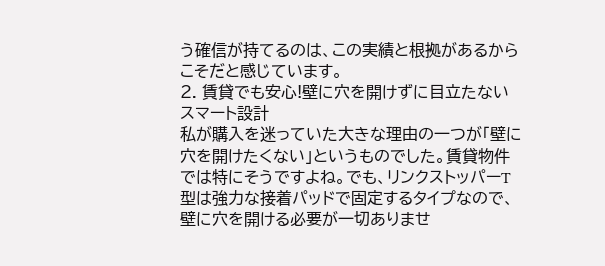う確信が持てるのは、この実績と根拠があるからこそだと感じています。
2. 賃貸でも安心!壁に穴を開けずに目立たないスマート設計
私が購入を迷っていた大きな理由の一つが「壁に穴を開けたくない」というものでした。賃貸物件では特にそうですよね。でも、リンクストッパーT型は強力な接着パッドで固定するタイプなので、壁に穴を開ける必要が一切ありませ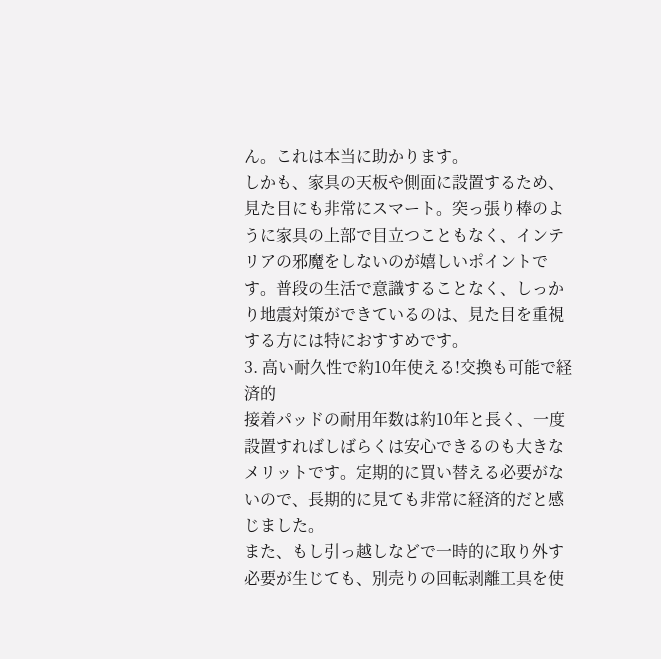ん。これは本当に助かります。
しかも、家具の天板や側面に設置するため、見た目にも非常にスマート。突っ張り棒のように家具の上部で目立つこともなく、インテリアの邪魔をしないのが嬉しいポイントです。普段の生活で意識することなく、しっかり地震対策ができているのは、見た目を重視する方には特におすすめです。
3. 高い耐久性で約10年使える!交換も可能で経済的
接着パッドの耐用年数は約10年と長く、一度設置すればしばらくは安心できるのも大きなメリットです。定期的に買い替える必要がないので、長期的に見ても非常に経済的だと感じました。
また、もし引っ越しなどで一時的に取り外す必要が生じても、別売りの回転剥離工具を使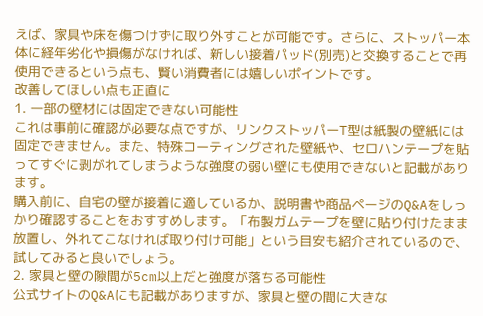えば、家具や床を傷つけずに取り外すことが可能です。さらに、ストッパー本体に経年劣化や損傷がなければ、新しい接着パッド(別売)と交換することで再使用できるという点も、賢い消費者には嬉しいポイントです。
改善してほしい点も正直に
1. 一部の壁材には固定できない可能性
これは事前に確認が必要な点ですが、リンクストッパーT型は紙製の壁紙には固定できません。また、特殊コーティングされた壁紙や、セロハンテープを貼ってすぐに剥がれてしまうような強度の弱い壁にも使用できないと記載があります。
購入前に、自宅の壁が接着に適しているか、説明書や商品ページのQ&Aをしっかり確認することをおすすめします。「布製ガムテープを壁に貼り付けたまま放置し、外れてこなければ取り付け可能」という目安も紹介されているので、試してみると良いでしょう。
2. 家具と壁の隙間が5cm以上だと強度が落ちる可能性
公式サイトのQ&Aにも記載がありますが、家具と壁の間に大きな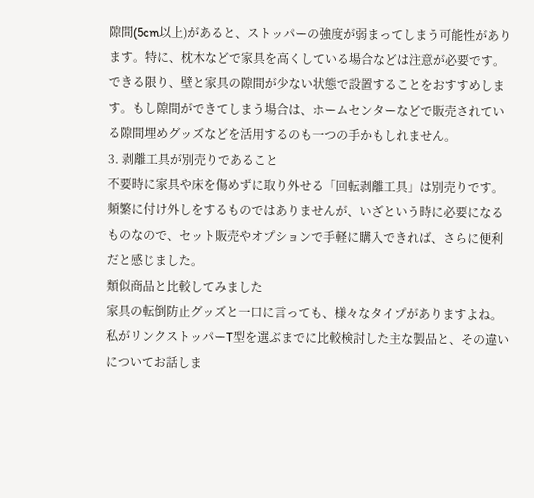隙間(5cm以上)があると、ストッパーの強度が弱まってしまう可能性があります。特に、枕木などで家具を高くしている場合などは注意が必要です。
できる限り、壁と家具の隙間が少ない状態で設置することをおすすめします。もし隙間ができてしまう場合は、ホームセンターなどで販売されている隙間埋めグッズなどを活用するのも一つの手かもしれません。
3. 剥離工具が別売りであること
不要時に家具や床を傷めずに取り外せる「回転剥離工具」は別売りです。頻繁に付け外しをするものではありませんが、いざという時に必要になるものなので、セット販売やオプションで手軽に購入できれば、さらに便利だと感じました。
類似商品と比較してみました
家具の転倒防止グッズと一口に言っても、様々なタイプがありますよね。私がリンクストッパーT型を選ぶまでに比較検討した主な製品と、その違いについてお話しま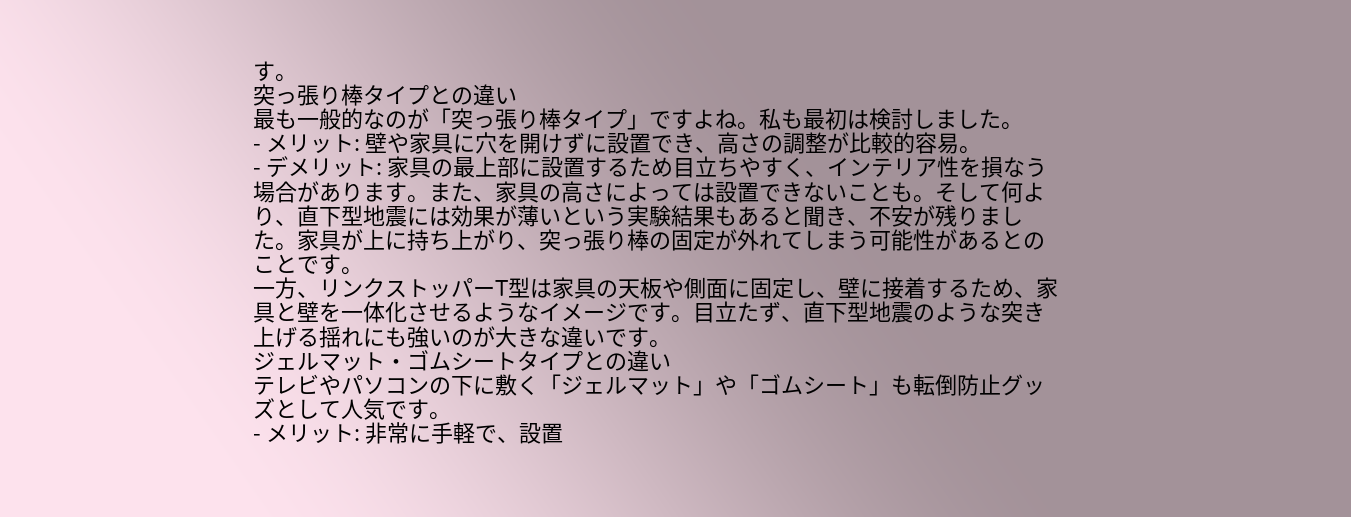す。
突っ張り棒タイプとの違い
最も一般的なのが「突っ張り棒タイプ」ですよね。私も最初は検討しました。
- メリット: 壁や家具に穴を開けずに設置でき、高さの調整が比較的容易。
- デメリット: 家具の最上部に設置するため目立ちやすく、インテリア性を損なう場合があります。また、家具の高さによっては設置できないことも。そして何より、直下型地震には効果が薄いという実験結果もあると聞き、不安が残りました。家具が上に持ち上がり、突っ張り棒の固定が外れてしまう可能性があるとのことです。
一方、リンクストッパーT型は家具の天板や側面に固定し、壁に接着するため、家具と壁を一体化させるようなイメージです。目立たず、直下型地震のような突き上げる揺れにも強いのが大きな違いです。
ジェルマット・ゴムシートタイプとの違い
テレビやパソコンの下に敷く「ジェルマット」や「ゴムシート」も転倒防止グッズとして人気です。
- メリット: 非常に手軽で、設置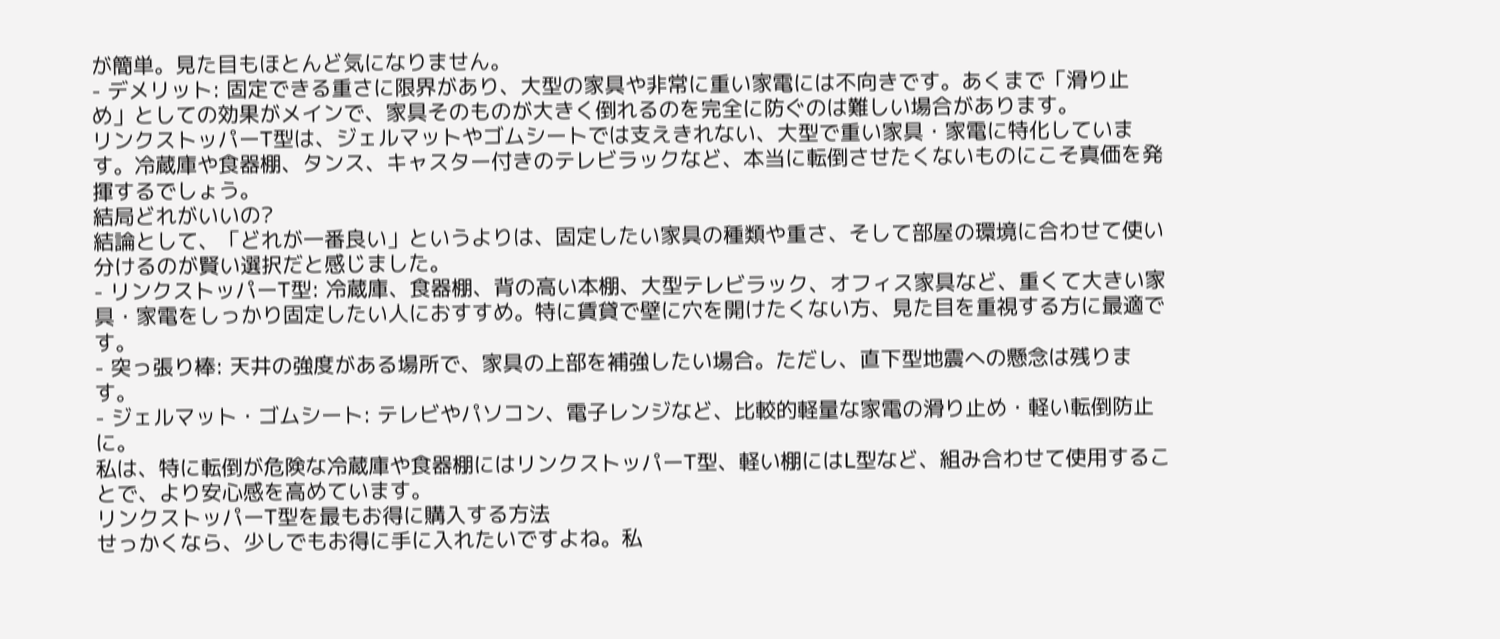が簡単。見た目もほとんど気になりません。
- デメリット: 固定できる重さに限界があり、大型の家具や非常に重い家電には不向きです。あくまで「滑り止め」としての効果がメインで、家具そのものが大きく倒れるのを完全に防ぐのは難しい場合があります。
リンクストッパーT型は、ジェルマットやゴムシートでは支えきれない、大型で重い家具・家電に特化しています。冷蔵庫や食器棚、タンス、キャスター付きのテレビラックなど、本当に転倒させたくないものにこそ真価を発揮するでしょう。
結局どれがいいの?
結論として、「どれが一番良い」というよりは、固定したい家具の種類や重さ、そして部屋の環境に合わせて使い分けるのが賢い選択だと感じました。
- リンクストッパーT型: 冷蔵庫、食器棚、背の高い本棚、大型テレビラック、オフィス家具など、重くて大きい家具・家電をしっかり固定したい人におすすめ。特に賃貸で壁に穴を開けたくない方、見た目を重視する方に最適です。
- 突っ張り棒: 天井の強度がある場所で、家具の上部を補強したい場合。ただし、直下型地震への懸念は残ります。
- ジェルマット・ゴムシート: テレビやパソコン、電子レンジなど、比較的軽量な家電の滑り止め・軽い転倒防止に。
私は、特に転倒が危険な冷蔵庫や食器棚にはリンクストッパーT型、軽い棚にはL型など、組み合わせて使用することで、より安心感を高めています。
リンクストッパーT型を最もお得に購入する方法
せっかくなら、少しでもお得に手に入れたいですよね。私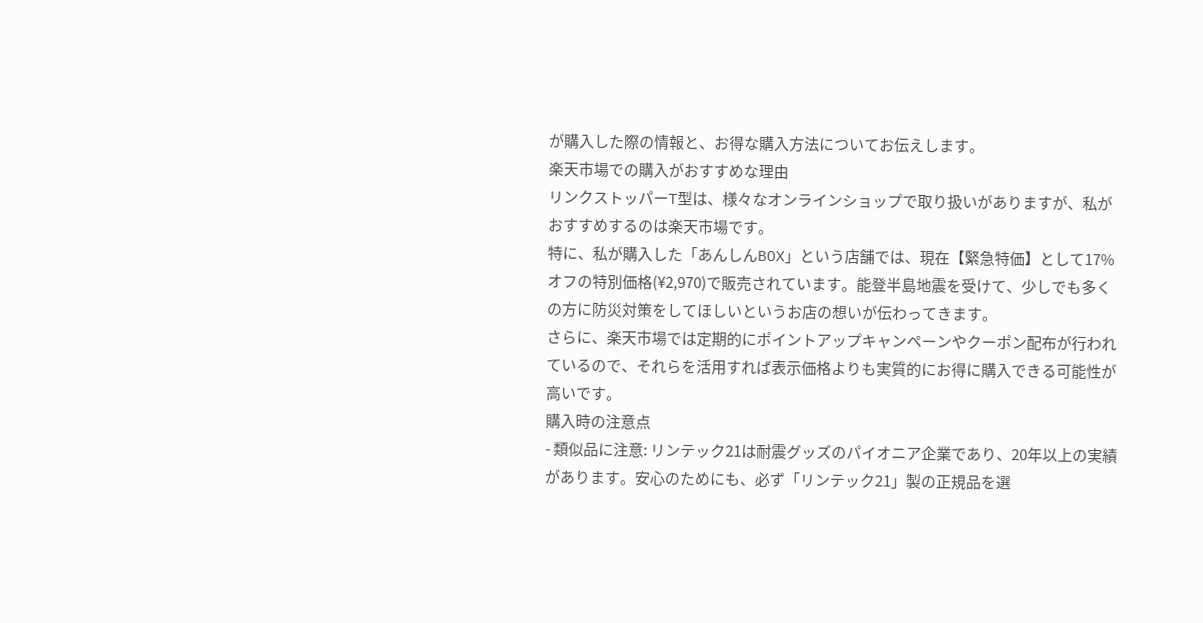が購入した際の情報と、お得な購入方法についてお伝えします。
楽天市場での購入がおすすめな理由
リンクストッパーT型は、様々なオンラインショップで取り扱いがありますが、私がおすすめするのは楽天市場です。
特に、私が購入した「あんしんBOX」という店舗では、現在【緊急特価】として17%オフの特別価格(¥2,970)で販売されています。能登半島地震を受けて、少しでも多くの方に防災対策をしてほしいというお店の想いが伝わってきます。
さらに、楽天市場では定期的にポイントアップキャンペーンやクーポン配布が行われているので、それらを活用すれば表示価格よりも実質的にお得に購入できる可能性が高いです。
購入時の注意点
- 類似品に注意: リンテック21は耐震グッズのパイオニア企業であり、20年以上の実績があります。安心のためにも、必ず「リンテック21」製の正規品を選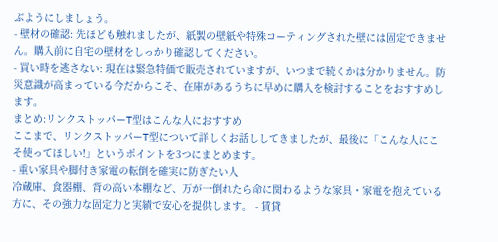ぶようにしましょう。
- 壁材の確認: 先ほども触れましたが、紙製の壁紙や特殊コーティングされた壁には固定できません。購入前に自宅の壁材をしっかり確認してください。
- 買い時を逃さない: 現在は緊急特価で販売されていますが、いつまで続くかは分かりません。防災意識が高まっている今だからこそ、在庫があるうちに早めに購入を検討することをおすすめします。
まとめ:リンクストッパーT型はこんな人におすすめ
ここまで、リンクストッパーT型について詳しくお話ししてきましたが、最後に「こんな人にこそ使ってほしい!」というポイントを3つにまとめます。
- 重い家具や脚付き家電の転倒を確実に防ぎたい人
冷蔵庫、食器棚、背の高い本棚など、万が一倒れたら命に関わるような家具・家電を抱えている方に、その強力な固定力と実績で安心を提供します。 - 賃貸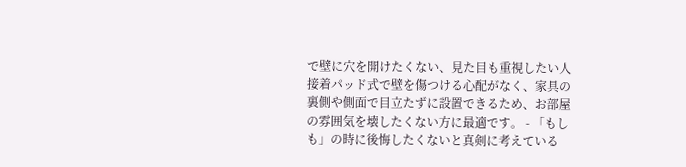で壁に穴を開けたくない、見た目も重視したい人
接着パッド式で壁を傷つける心配がなく、家具の裏側や側面で目立たずに設置できるため、お部屋の雰囲気を壊したくない方に最適です。 - 「もしも」の時に後悔したくないと真剣に考えている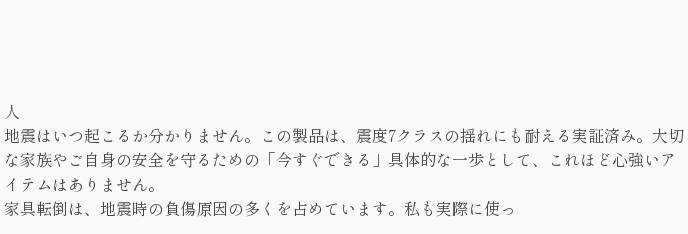人
地震はいつ起こるか分かりません。この製品は、震度7クラスの揺れにも耐える実証済み。大切な家族やご自身の安全を守るための「今すぐできる」具体的な一歩として、これほど心強いアイテムはありません。
家具転倒は、地震時の負傷原因の多くを占めています。私も実際に使っ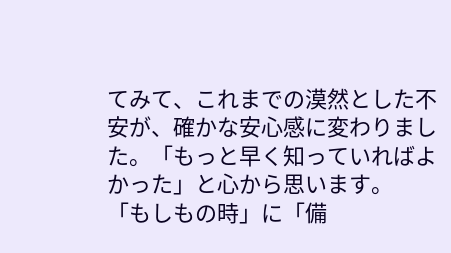てみて、これまでの漠然とした不安が、確かな安心感に変わりました。「もっと早く知っていればよかった」と心から思います。
「もしもの時」に「備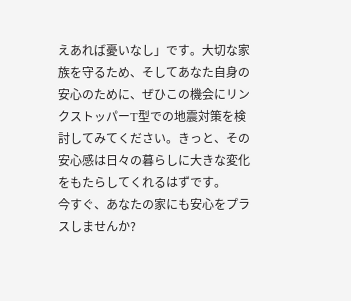えあれば憂いなし」です。大切な家族を守るため、そしてあなた自身の安心のために、ぜひこの機会にリンクストッパーT型での地震対策を検討してみてください。きっと、その安心感は日々の暮らしに大きな変化をもたらしてくれるはずです。
今すぐ、あなたの家にも安心をプラスしませんか?